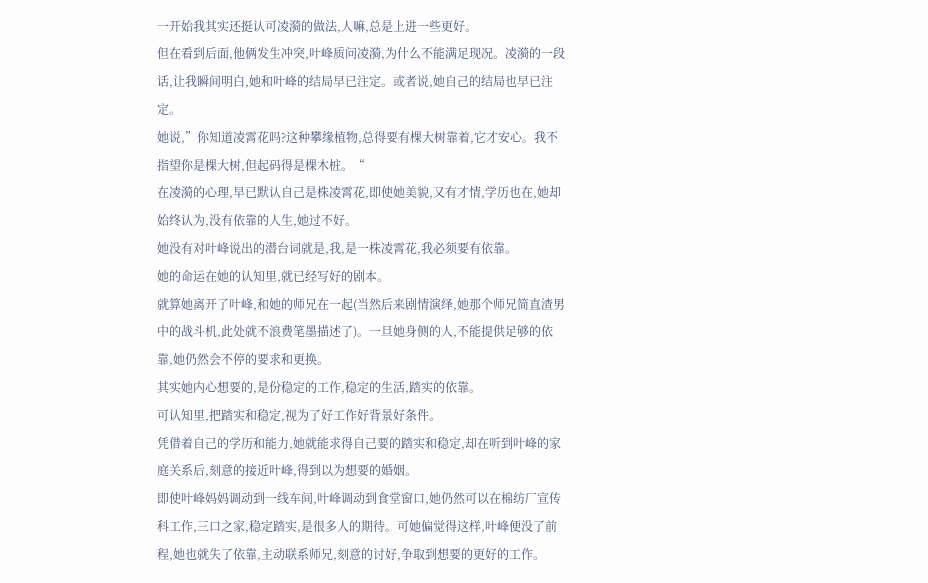一开始我其实还挺认可凌漪的做法,人嘛,总是上进一些更好。
但在看到后面,他俩发生冲突,叶峰质问凌漪,为什么不能满足现况。凌漪的一段话,让我瞬间明白,她和叶峰的结局早已注定。或者说,她自己的结局也早已注定。
她说,”你知道凌霄花吗?这种攀缘植物,总得要有棵大树靠着,它才安心。我不指望你是棵大树,但起码得是棵木桩。“
在凌漪的心理,早已默认自己是株凌霄花,即使她美貌,又有才情,学历也在,她却始终认为,没有依靠的人生,她过不好。
她没有对叶峰说出的潜台词就是,我,是一株凌霄花,我必须要有依靠。
她的命运在她的认知里,就已经写好的剧本。
就算她离开了叶峰,和她的师兄在一起(当然后来剧情演绎,她那个师兄简直渣男中的战斗机,此处就不浪费笔墨描述了)。一旦她身侧的人,不能提供足够的依靠,她仍然会不停的要求和更换。
其实她内心想要的,是份稳定的工作,稳定的生活,踏实的依靠。
可认知里,把踏实和稳定,视为了好工作好背景好条件。
凭借着自己的学历和能力,她就能求得自己要的踏实和稳定,却在听到叶峰的家庭关系后,刻意的接近叶峰,得到以为想要的婚姻。
即使叶峰妈妈调动到一线车间,叶峰调动到食堂窗口,她仍然可以在棉纺厂宣传科工作,三口之家,稳定踏实,是很多人的期待。可她偏觉得这样,叶峰便没了前程,她也就失了依靠,主动联系师兄,刻意的讨好,争取到想要的更好的工作。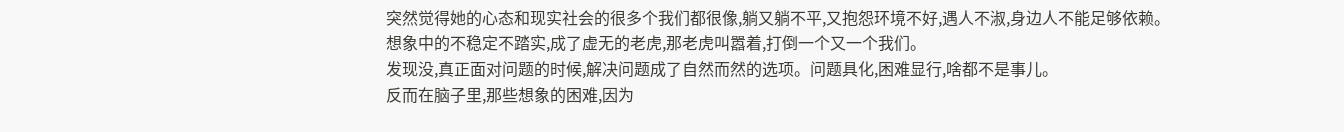突然觉得她的心态和现实社会的很多个我们都很像,躺又躺不平,又抱怨环境不好,遇人不淑,身边人不能足够依赖。
想象中的不稳定不踏实,成了虚无的老虎,那老虎叫嚣着,打倒一个又一个我们。
发现没,真正面对问题的时候,解决问题成了自然而然的选项。问题具化,困难显行,啥都不是事儿。
反而在脑子里,那些想象的困难,因为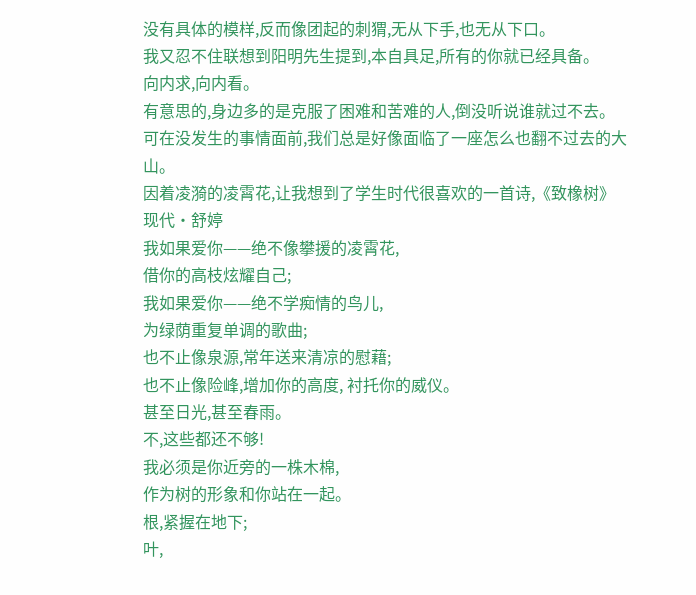没有具体的模样,反而像团起的刺猬,无从下手,也无从下口。
我又忍不住联想到阳明先生提到,本自具足,所有的你就已经具备。
向内求,向内看。
有意思的,身边多的是克服了困难和苦难的人,倒没听说谁就过不去。
可在没发生的事情面前,我们总是好像面临了一座怎么也翻不过去的大山。
因着凌漪的凌霄花,让我想到了学生时代很喜欢的一首诗,《致橡树》
现代·舒婷
我如果爱你——绝不像攀援的凌霄花,
借你的高枝炫耀自己;
我如果爱你——绝不学痴情的鸟儿,
为绿荫重复单调的歌曲;
也不止像泉源,常年送来清凉的慰藉;
也不止像险峰,增加你的高度, 衬托你的威仪。
甚至日光,甚至春雨。
不,这些都还不够!
我必须是你近旁的一株木棉,
作为树的形象和你站在一起。
根,紧握在地下;
叶,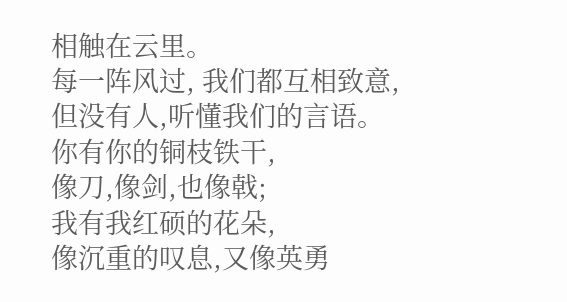相触在云里。
每一阵风过, 我们都互相致意,
但没有人,听懂我们的言语。
你有你的铜枝铁干,
像刀,像剑,也像戟;
我有我红硕的花朵,
像沉重的叹息,又像英勇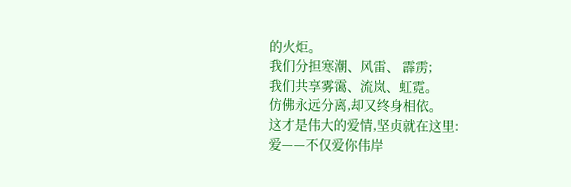的火炬。
我们分担寒潮、风雷、 霹雳;
我们共享雾霭、流岚、虹霓。
仿佛永远分离,却又终身相依。
这才是伟大的爱情,坚贞就在这里:
爱——不仅爱你伟岸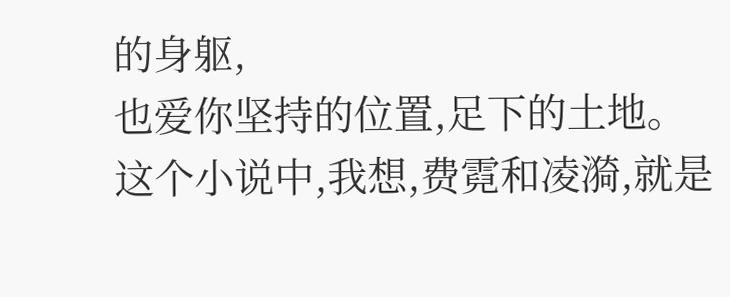的身躯,
也爱你坚持的位置,足下的土地。
这个小说中,我想,费霓和凌漪,就是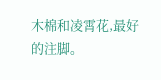木棉和凌霄花,最好的注脚。